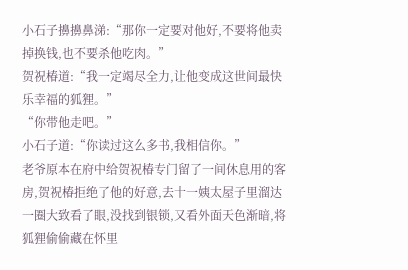小石子擤擤鼻涕:“那你一定要对他好,不要将他卖掉换钱,也不要杀他吃肉。”
贺祝椿道:“我一定竭尽全力,让他变成这世间最快乐幸福的狐狸。”
“你带他走吧。”
小石子道:“你读过这么多书,我相信你。”
老爷原本在府中给贺祝椿专门留了一间休息用的客房,贺祝椿拒绝了他的好意,去十一姨太屋子里溜达一圈大致看了眼,没找到银锁,又看外面天色渐暗,将狐狸偷偷藏在怀里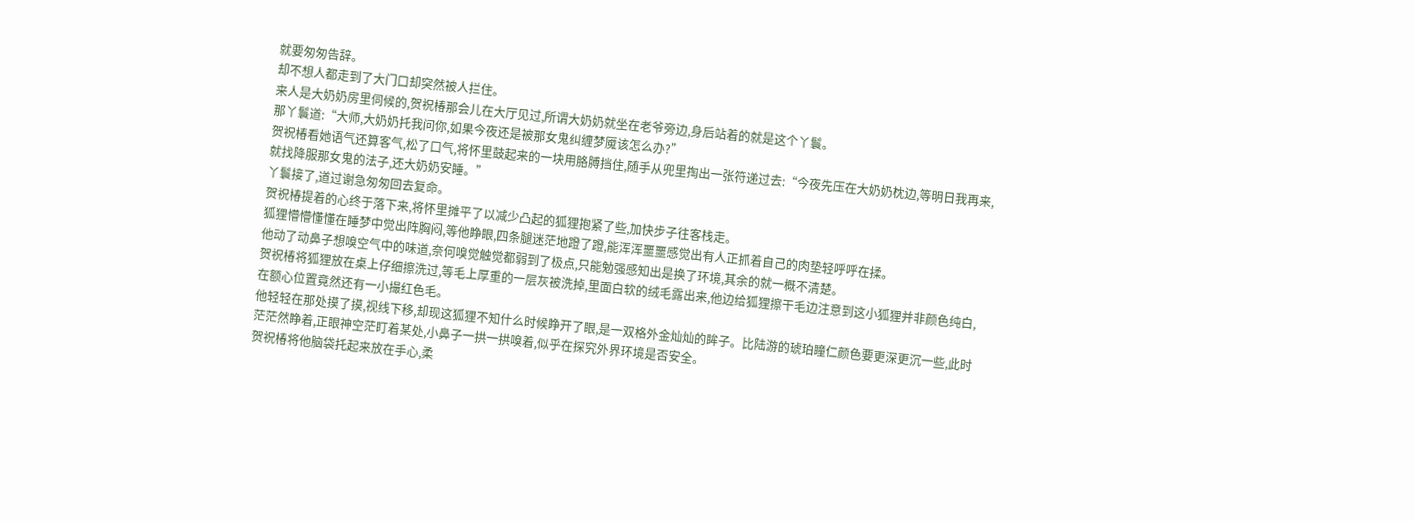就要匆匆告辞。
却不想人都走到了大门口却突然被人拦住。
来人是大奶奶房里伺候的,贺祝椿那会儿在大厅见过,所谓大奶奶就坐在老爷旁边,身后站着的就是这个丫鬟。
那丫鬟道:“大师,大奶奶托我问你,如果今夜还是被那女鬼纠缠梦魇该怎么办?”
贺祝椿看她语气还算客气,松了口气,将怀里鼓起来的一块用胳膊挡住,随手从兜里掏出一张符递过去:“今夜先压在大奶奶枕边,等明日我再来,就找降服那女鬼的法子,还大奶奶安睡。”
丫鬟接了,道过谢急匆匆回去复命。
贺祝椿提着的心终于落下来,将怀里摊平了以减少凸起的狐狸抱紧了些,加快步子往客栈走。
狐狸懵懵懂懂在睡梦中觉出阵胸闷,等他睁眼,四条腿迷茫地蹬了蹬,能浑浑噩噩感觉出有人正抓着自己的肉垫轻呼呼在揉。
他动了动鼻子想嗅空气中的味道,奈何嗅觉触觉都弱到了极点,只能勉强感知出是换了环境,其余的就一概不清楚。
贺祝椿将狐狸放在桌上仔细擦洗过,等毛上厚重的一层灰被洗掉,里面白软的绒毛露出来,他边给狐狸擦干毛边注意到这小狐狸并非颜色纯白,在额心位置竟然还有一小撮红色毛。
他轻轻在那处摸了摸,视线下移,却现这狐狸不知什么时候睁开了眼,是一双格外金灿灿的眸子。比陆游的琥珀瞳仁颜色要更深更沉一些,此时茫茫然睁着,正眼神空茫盯着某处,小鼻子一拱一拱嗅着,似乎在探究外界环境是否安全。
贺祝椿将他脑袋托起来放在手心,柔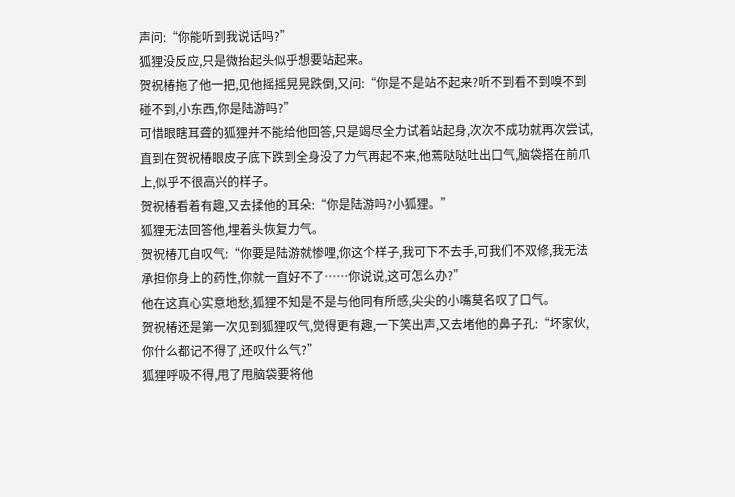声问:“你能听到我说话吗?”
狐狸没反应,只是微抬起头似乎想要站起来。
贺祝椿拖了他一把,见他摇摇晃晃跌倒,又问:“你是不是站不起来?听不到看不到嗅不到碰不到,小东西,你是陆游吗?”
可惜眼瞎耳聋的狐狸并不能给他回答,只是竭尽全力试着站起身,次次不成功就再次尝试,直到在贺祝椿眼皮子底下跌到全身没了力气再起不来,他蔫哒哒吐出口气,脑袋搭在前爪上,似乎不很高兴的样子。
贺祝椿看着有趣,又去揉他的耳朵:“你是陆游吗?小狐狸。”
狐狸无法回答他,埋着头恢复力气。
贺祝椿兀自叹气:“你要是陆游就惨哩,你这个样子,我可下不去手,可我们不双修,我无法承担你身上的药性,你就一直好不了……你说说,这可怎么办?”
他在这真心实意地愁,狐狸不知是不是与他同有所感,尖尖的小嘴莫名叹了口气。
贺祝椿还是第一次见到狐狸叹气,觉得更有趣,一下笑出声,又去堵他的鼻子孔:“坏家伙,你什么都记不得了,还叹什么气?”
狐狸呼吸不得,甩了甩脑袋要将他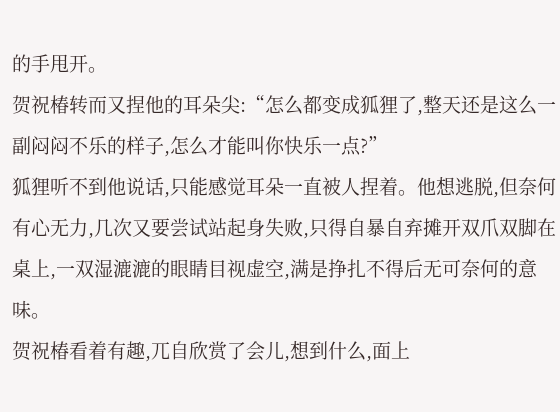的手甩开。
贺祝椿转而又捏他的耳朵尖:“怎么都变成狐狸了,整天还是这么一副闷闷不乐的样子,怎么才能叫你快乐一点?”
狐狸听不到他说话,只能感觉耳朵一直被人捏着。他想逃脱,但奈何有心无力,几次又要尝试站起身失败,只得自暴自弃摊开双爪双脚在桌上,一双湿漉漉的眼睛目视虚空,满是挣扎不得后无可奈何的意味。
贺祝椿看着有趣,兀自欣赏了会儿,想到什么,面上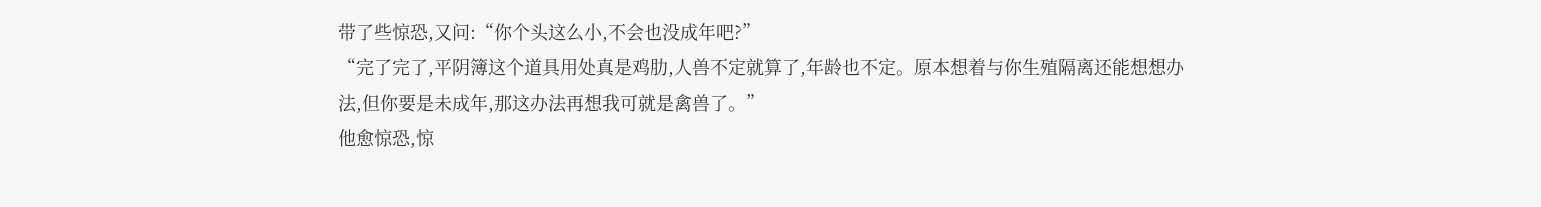带了些惊恐,又问:“你个头这么小,不会也没成年吧?”
“完了完了,平阴簿这个道具用处真是鸡肋,人兽不定就算了,年龄也不定。原本想着与你生殖隔离还能想想办法,但你要是未成年,那这办法再想我可就是禽兽了。”
他愈惊恐,惊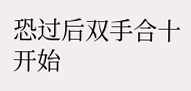恐过后双手合十开始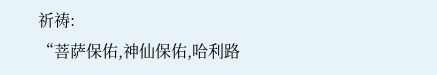祈祷:
“菩萨保佑,神仙保佑,哈利路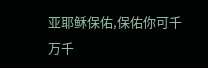亚耶稣保佑,保佑你可千万千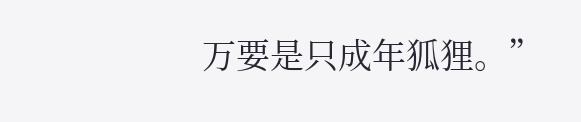万要是只成年狐狸。”